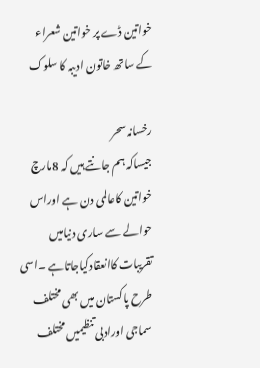خواتین ڈے پر خواتین شعراء کے ساتھ خاتون ادیبہ کا سلوک

رخسانہ سحر
جیساکہ ہم جانتے ہیں کہ 8مارچ خواتین کاعالمی دن ہے اوراس حوالے سے ساری دنیامیں تقریبات کاانعقادکیاجاتاہے ۔اسی طرح پاکستان میں بھی مختلف سماجی اورادبی تنظیمیں مختلف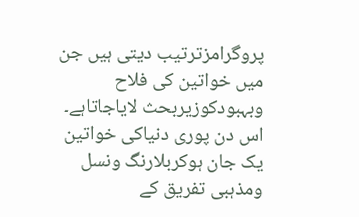پروگرامزترتیب دیتی ہیں جن میں خواتین کی فلاح وبہبودکوزیربحث لایاجاتاہے۔ اس دن پوری دنیاکی خواتین یک جان ہوکربلارنگ ونسل ومذہبی تفریق کے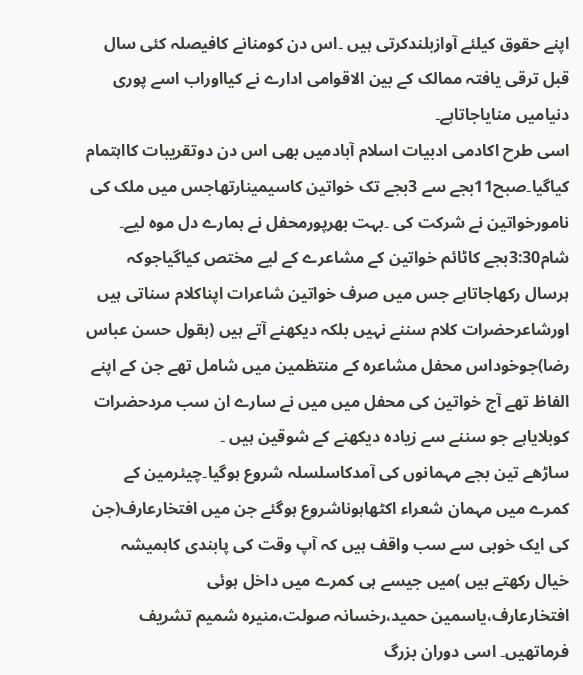اپنے حقوق کیلئے آوازبلندکرتی ہیں ۔اس دن کومنانے کافیصلہ کئی سال قبل ترقی یافتہ ممالک کے بین الاقوامی ادارے نے کیااوراب اسے پوری دنیامیں منایاجاتاہے۔
اسی طرح اکادمی ادبیات اسلام آبادمیں بھی اس دن دوتقریبات کااہتمام کیاگیا۔صبح11بجے سے 3بجے تک خواتین کاسیمینارتھاجس میں ملک کی نامورخواتین نے شرکت کی ۔بہت بھرپورمحفل نے ہمارے دل موہ لیے۔
شام3:30بجے کاٹائم خواتین کے مشاعرے کے لیے مختص کیاگیاجوکہ ہرسال رکھاجاتاہے جس میں صرف خواتین شاعرات اپناکلام سناتی ہیں اورشاعرحضرات کلام سننے نہیں بلکہ دیکھنے آتے ہیں (بقول حسن عباس رضا)جوخوداس محفل مشاعرہ کے منتظمین میں شامل تھے جن کے اپنے الفاظ تھے آج خواتین کی محفل میں میں نے سارے ان سب مردحضرات کوبلایاہے جو سننے سے زیادہ دیکھنے کے شوقین ہیں ۔
ساڑھے تین بجے مہمانوں کی آمدکاسلسلہ شروع ہوگیا۔چیئرمین کے کمرے میں مہمان شعراء اکٹھاہوناشروع ہوگئے جن میں افتخارعارف(جن کی ایک خوبی سے سب واقف ہیں کہ آپ وقت کی پابندی کاہمیشہ خیال رکھتے ہیں )میں جیسے ہی کمرے میں داخل ہوئی افتخارعارف،یاسمین حمید،رخسانہ صولت،منیرہ شمیم تشریف فرماتھیں۔ اسی دوران بزرگ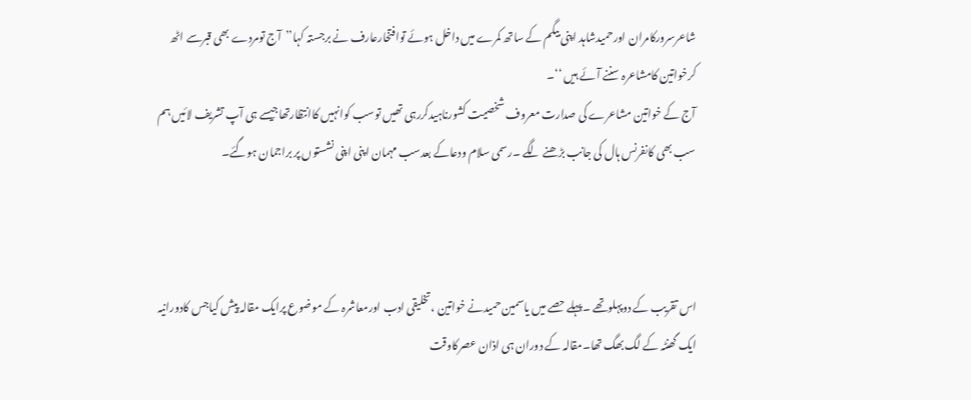شاعرسرورکامران اورحمیدشاہد اپنی بیگم کے ساتھ کمرے میں داخل ہوئے توافتخارعارف نے برجستہ کہا’’آج تومردے بھی قبرسے اٹھ کرخواتین کامشاعرہ سننے آئے ہیں ‘‘۔
آج کے خواتین مشاعرے کی صدارت معروف شخصیت کشورناہیدکررہی تھیں توسب کوانہیں کاانتظارتھاجیسے ہی آپ تشریف لائیں ہم سب بھی کانفرنس ہال کی جانب بڑھنے لگے ۔رسمی سلام ودعاکے بعدسب مہمان اپنی اپنی نشستوں پر براجمان ہوگئے۔



اس تقریب کے دوپہلوتھے ۔پہلے حصے میں یاسمین حمیدنے خواتین ،تخلیقی ادب اورمعاشرہ کے موضوع پرایک مقالہ پیش کیاجس کادورانیہ ایک گھنٹہ کے لگ بھگ تھا۔مقالہ کے دوران ہی اذان عصرکاوقت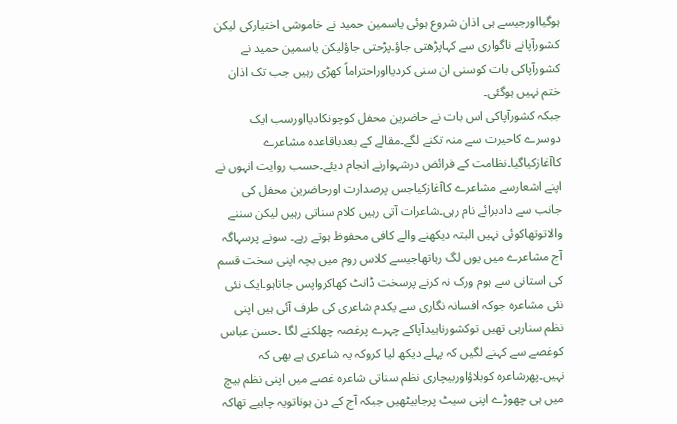ہوگیااورجیسے ہی اذان شروع ہوئی یاسمین حمید نے خاموشی اختیارکی لیکن کشورآپانے ناگواری سے کہاپڑھتی جاؤ۔پڑحتی جاؤلیکن یاسمین حمید نے کشورآپاکی بات کوسنی ان سنی کردیااوراحتراماً کھڑی رہیں جب تک اذان ختم نہیں ہوگئی۔
جبکہ کشورآپاکی اس بات نے حاضرین محفل کوچونکادیااورسب ایک دوسرے کاحیرت سے منہ تکنے لگے۔مقالے کے بعدباقاعدہ مشاعرے کاآغازکیاگیا۔نظامت کے فرائض درشہوارنے انجام دیئے۔حسب روایت انہوں نے اپنے اشعارسے مشاعرے کاآغازکیاجس پرصدارت اورحاضرین محفل کی جانب سے دادبرائے نام رہی۔شاعرات آتی رہیں کلام سناتی رہیں لیکن سننے والاتوتھاکوئی نہیں البتہ دیکھنے والے کافی محفوظ ہوتے رہے۔ سونے پرسہاگہ آج مشاعرے میں یوں لگ رہاتھاجیسے کلاس روم میں بچہ اپنی سخت قسم کی استانی سے ہوم ورک نہ کرنے پرسخت ڈانٹ کھاکرواپس جاتاہو۔ایک نئی نئی مشاعرہ جوکہ افسانہ نگاری سے یکدم شاعری کی طرف آئی ہیں اپنی نظم سنارہی تھیں توکشورناہیدآپاکے چہرے پرغصہ چھلکنے لگا ۔حسن عباس کوغصے سے کہنے لگیں کہ پہلے دیکھ لیا کروکہ یہ شاعری ہے بھی کہ نہیں۔پھرشاعرہ کوبلاؤاوربیچاری نظم سناتی شاعرہ غصے میں اپنی نظم بیچ میں ہی چھوڑے اپنی سیٹ پرجابیٹھیں جبکہ آج کے دن ہوناتویہ چاہیے تھاکہ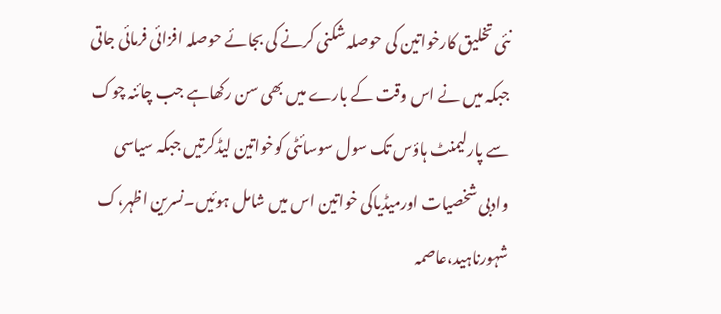نئی تخلیق کارخواتین کی حوصلہ شکنی کرنے کی بجائے حوصلہ افزائی فرمائی جاتی جبکہ میں نے اس وقت کے بارے میں بھی سن رکھاہے جب چائنہ چوک سے پارلیمنٹ ہاؤس تک سول سوسائٹی کوخواتین لیڈکرتیں جبکہ سیاسی وادبی شخصیات اورمیڈیاکی خواتین اس میں شامل ہوئیں۔نسرین اظہر،ک شہورناہید،عاصمہ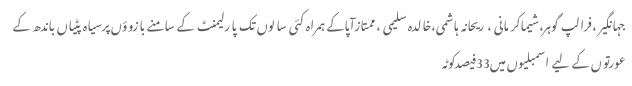جہانگیر ،فرالپ گوہر،شیماکر مانی ، ریحانہ ہاشمی،خالدہ سلیمی ،ممتازآپاکے ہمراہ کئی سالوں تک پارلیمنٹ کے سامنے بازوؤں پرسیاہ پٹیاں باندھ کے عورتوں کے لیے اسمبلیوں میں33فیصدکوٹہ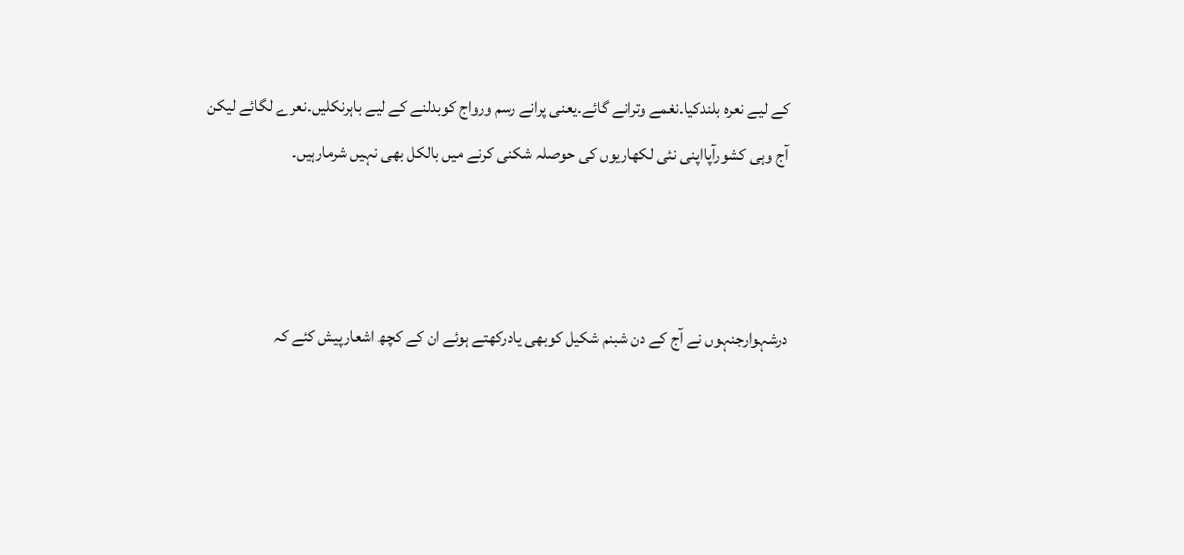کے لیے نعرہ بلندکیا۔نغمے وترانے گائے۔یعنی پرانے رسم ورواج کوبدلنے کے لیے باہرنکلیں۔نعرے لگائے لیکن آج وہی کشورآپااپنی نئی لکھاریوں کی حوصلہ شکنی کرنے میں بالکل بھی نہیں شرمارہیں۔



درشہوارجنہوں نے آج کے دن شبنم شکیل کوبھی یادرکھتے ہوئے ان کے کچھ اشعارپیش کئے کہ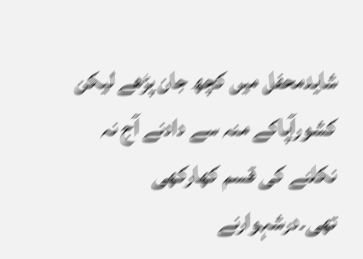شایدمحفل میں کچھ جان پڑھے لیکن کشورآپاکے منہ سے دادنے آج نہ نکلنے کی قسم کھارکھی تھی۔درشہوارنے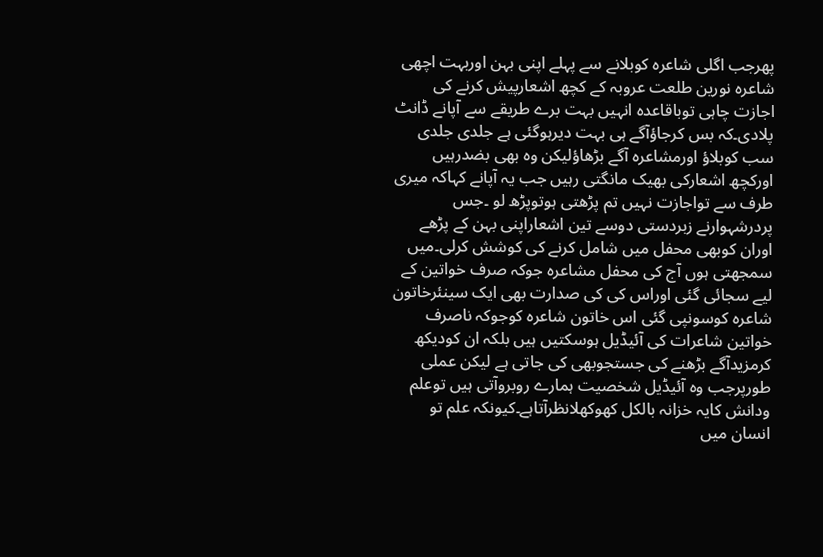پھرجب اگلی شاعرہ کوبلانے سے پہلے اپنی بہن اوربہت اچھی شاعرہ نورین طلعت عروبہ کے کچھ اشعارپیش کرنے کی اجازت چاہی توباقاعدہ انہیں بہت برے طریقے سے آپانے ڈانٹ پلادی۔کہ بس کرجاؤآگے ہی بہت دیرہوگئی ہے جلدی جلدی سب کوبلاؤ اورمشاعرہ آگے بڑھاؤلیکن وہ بھی بضدرہیں اورکچھ اشعارکی بھیک مانگتی رہیں جب یہ آپانے کہاکہ میری طرف سے تواجازت نہیں تم پڑھتی ہوتوپڑھ لو ۔جس پردرشہوارنے زبردستی دوسے تین اشعاراپنی بہن کے پڑھے اوران کوبھی محفل میں شامل کرنے کی کوشش کرلی۔میں سمجھتی ہوں آج کی محفل مشاعرہ جوکہ صرف خواتین کے لیے سجائی گئی اوراس کی کی صدارت بھی ایک سینئرخاتون شاعرہ کوسونپی گئی اس خاتون شاعرہ کوجوکہ ناصرف خواتین شاعرات کی آئیڈیل ہوسکتیں ہیں بلکہ ان کودیکھ کرمزیدآگے بڑھنے کی جستجوبھی کی جاتی ہے لیکن عملی طورپرجب وہ آئیڈیل شخصیت ہمارے روبروآتی ہیں توعلم ودانش کایہ خزانہ بالکل کھوکھلانظرآتاہے۔کیونکہ علم تو انسان میں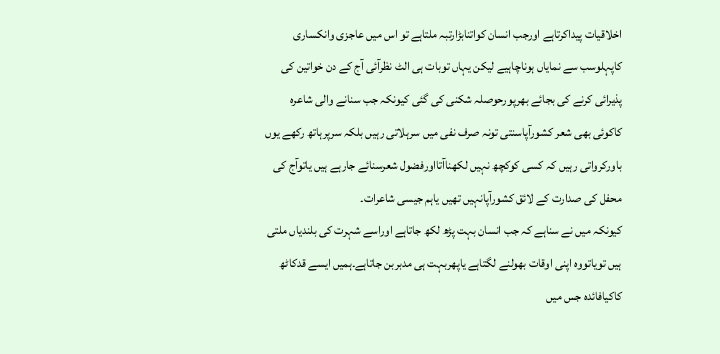اخلاقیات پیداکرتاہے اورجب انسان کواتنابڑارتبہ ملتاہے تو اس میں عاجزی وانکساری کاپہلوسب سے نمایاں ہوناچاہیے لیکن یہاں توبات ہی الٹ نظرآئی آج کے دن خواتین کی پذیرائی کرنے کی بجائے بھرپورحوصلہ شکنی کی گئی کیونکہ جب سنانے والی شاعرہ کاکوئی بھی شعر کشورآپاسنتی تونہ صرف نفی میں سرہلاتی رہیں بلکہ سرپرہاتھ رکھے یوں باورکرواتی رہیں کہ کسی کوکچھ نہیں لکھناآتااورفضول شعرسنائے جارہے ہیں یاتوآج کی محفل کی صدارت کے لائق کشورآپانہیں تھیں یاہم جیسی شاعرات۔
کیونکہ میں نے سناہے کہ جب انسان بہت پڑھ لکھ جاتاہے اوراسے شہرت کی بلندیاں ملتی ہیں تویاتووہ اپنی اوقات بھولنے لگتاہے یاپھربہت ہی مدبربن جاتاہے۔ہمیں ایسے قدکاٹھ کاکیافائدہ جس میں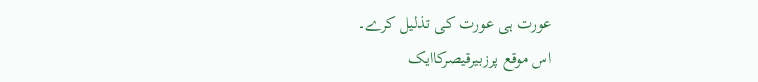عورت ہی عورت کی تذلیل کرے۔
اس موقع پرزبیرقیصرکاایک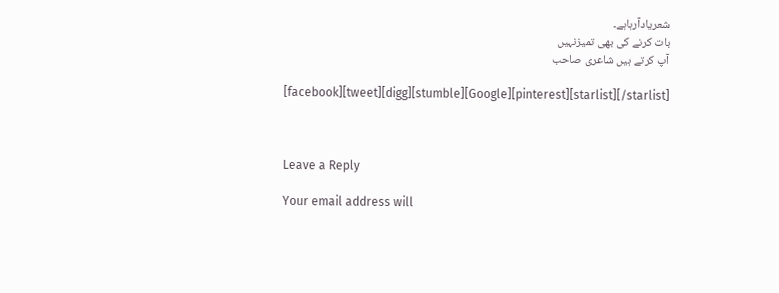شعریادآرہاہے۔
بات کرنے کی بھی تمیزنہیں
آپ کرتے ہیں شاعری صاحب

[facebook][tweet][digg][stumble][Google][pinterest][starlist][/starlist]



Leave a Reply

Your email address will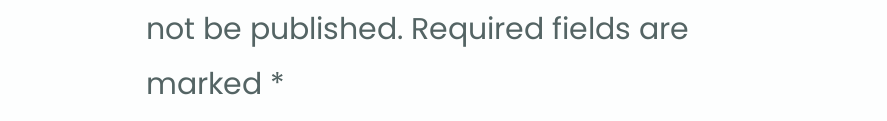not be published. Required fields are marked *